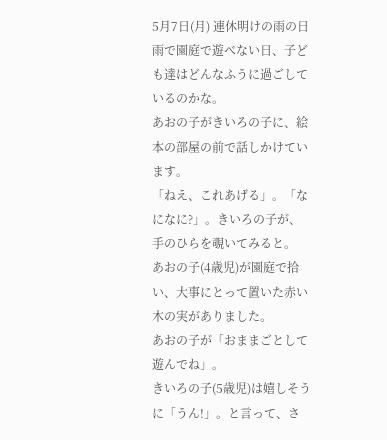5月7日(月) 連休明けの雨の日
雨で園庭で遊べない日、子ども達はどんなふうに過ごしているのかな。
あおの子がきいろの子に、絵本の部屋の前で話しかけています。
「ねえ、これあげる」。「なになに?」。きいろの子が、手のひらを覗いてみると。
あおの子(4歳児)が園庭で拾い、大事にとって置いた赤い木の実がありました。
あおの子が「おままごとして遊んでね」。
きいろの子(5歳児)は嬉しそうに「うん!」。と言って、さ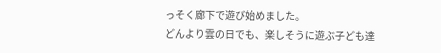っそく廊下で遊び始めました。
どんより雲の日でも、楽しそうに遊ぶ子ども達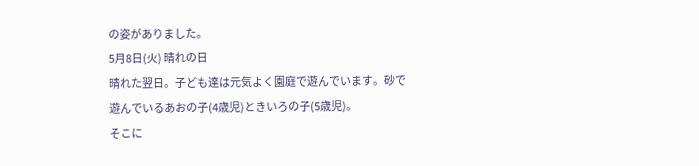の姿がありました。
5月8日(火) 晴れの日
晴れた翌日。子ども達は元気よく園庭で遊んでいます。砂で遊んでいるあおの子(4歳児)ときいろの子(5歳児)。
そこに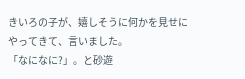きいろの子が、嬉しそうに何かを見せにやってきて、言いました。
「なになに?」。と砂遊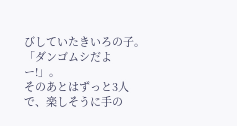びしていたきいろの子。
「ダンゴムシだよー!」。
そのあとはずっと3人で、楽しそうに手の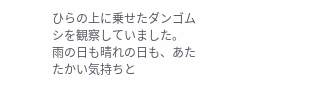ひらの上に乗せたダンゴムシを観察していました。
雨の日も晴れの日も、あたたかい気持ちと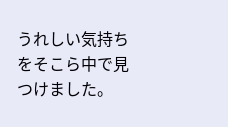うれしい気持ちをそこら中で見つけました。